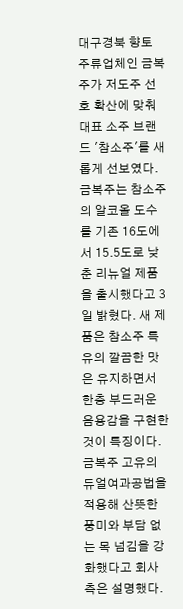대구경북 향토 주류업체인 금복주가 저도주 선호 확산에 맞춰 대표 소주 브랜드 '참소주'를 새롭게 선보였다. 금복주는 참소주의 알코올 도수를 기존 16도에서 15.5도로 낮춘 리뉴얼 제품을 출시했다고 3일 밝혔다. 새 제품은 참소주 특유의 깔끔한 맛은 유지하면서 한층 부드러운 음용감을 구현한 것이 특징이다. 금복주 고유의 듀얼여과공법을 적용해 산뜻한 풍미와 부담 없는 목 넘김을 강화했다고 회사 측은 설명했다.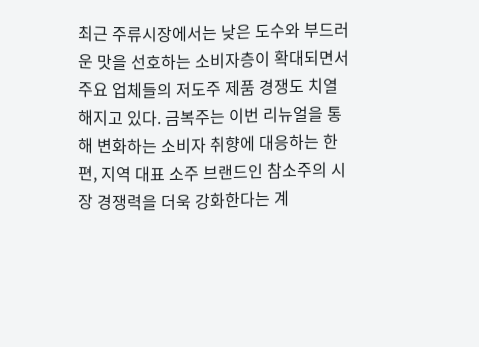최근 주류시장에서는 낮은 도수와 부드러운 맛을 선호하는 소비자층이 확대되면서 주요 업체들의 저도주 제품 경쟁도 치열해지고 있다. 금복주는 이번 리뉴얼을 통해 변화하는 소비자 취향에 대응하는 한편, 지역 대표 소주 브랜드인 참소주의 시장 경쟁력을 더욱 강화한다는 계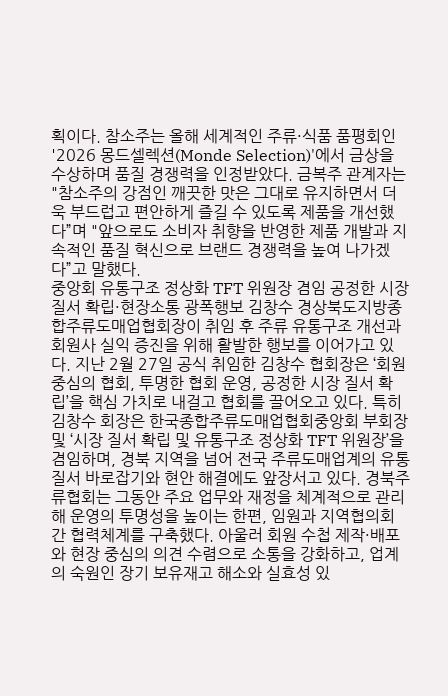획이다. 참소주는 올해 세계적인 주류·식품 품평회인 '2026 몽드셀렉션(Monde Selection)'에서 금상을 수상하며 품질 경쟁력을 인정받았다. 금복주 관계자는 "참소주의 강점인 깨끗한 맛은 그대로 유지하면서 더욱 부드럽고 편안하게 즐길 수 있도록 제품을 개선했다”며 "앞으로도 소비자 취향을 반영한 제품 개발과 지속적인 품질 혁신으로 브랜드 경쟁력을 높여 나가겠다”고 말했다.
중앙회 유통구조 정상화 TFT 위원장 겸임 공정한 시장질서 확립·현장소통 광폭행보 김창수 경상북도지방종합주류도매업협회장이 취임 후 주류 유통구조 개선과 회원사 실익 증진을 위해 활발한 행보를 이어가고 있다. 지난 2월 27일 공식 취임한 김창수 협회장은 ‘회원 중심의 협회, 투명한 협회 운영, 공정한 시장 질서 확립’을 핵심 가치로 내걸고 협회를 끌어오고 있다. 특히 김창수 회장은 한국종합주류도매업협회중앙회 부회장 및 ‘시장 질서 확립 및 유통구조 정상화 TFT 위원장’을 겸임하며, 경북 지역을 넘어 전국 주류도매업계의 유통 질서 바로잡기와 현안 해결에도 앞장서고 있다. 경북주류협회는 그동안 주요 업무와 재정을 체계적으로 관리해 운영의 투명성을 높이는 한편, 임원과 지역협의회 간 협력체계를 구축했다. 아울러 회원 수첩 제작·배포와 현장 중심의 의견 수렴으로 소통을 강화하고, 업계의 숙원인 장기 보유재고 해소와 실효성 있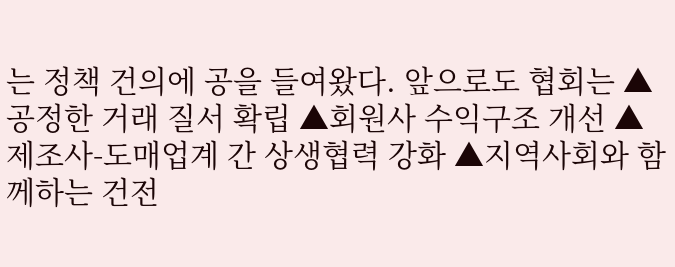는 정책 건의에 공을 들여왔다. 앞으로도 협회는 ▲공정한 거래 질서 확립 ▲회원사 수익구조 개선 ▲제조사-도매업계 간 상생협력 강화 ▲지역사회와 함께하는 건전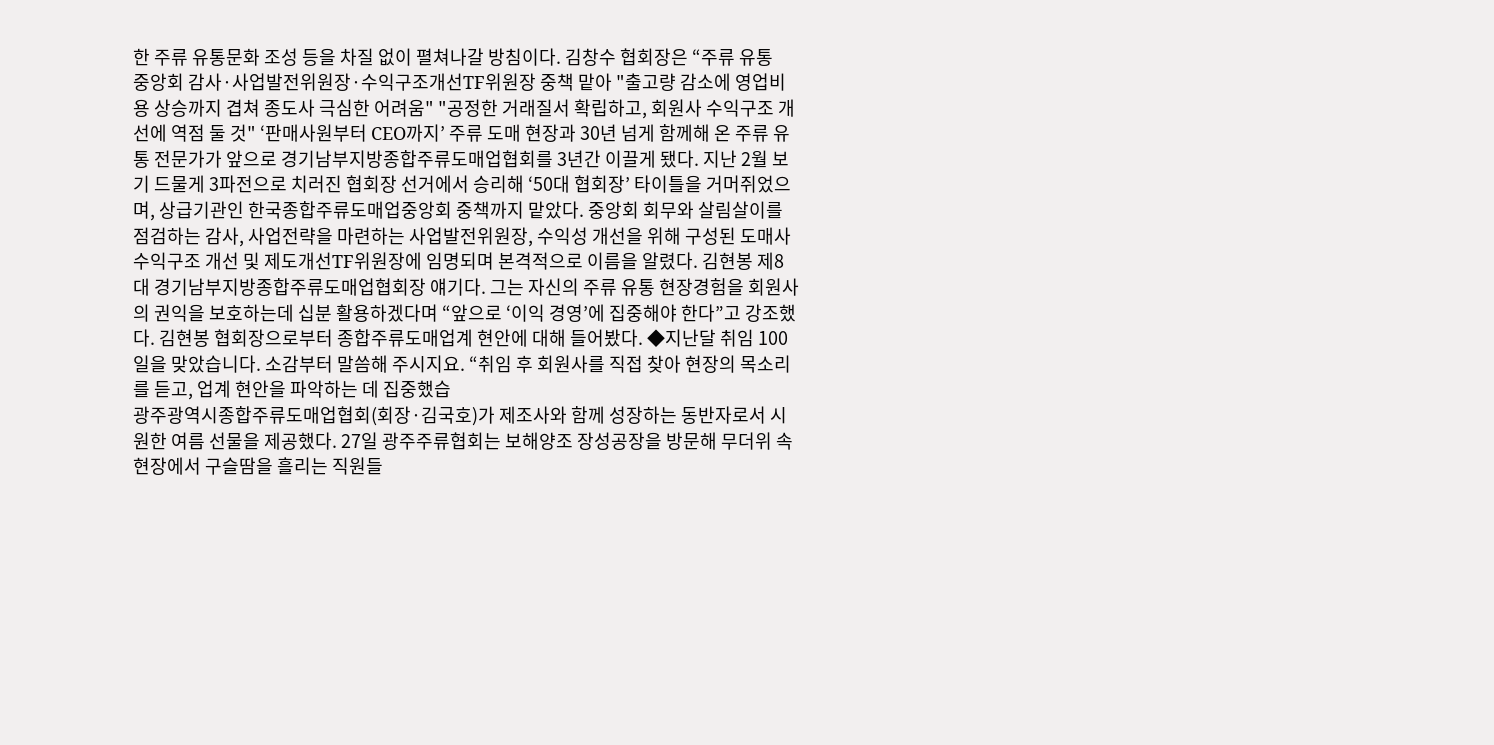한 주류 유통문화 조성 등을 차질 없이 펼쳐나갈 방침이다. 김창수 협회장은 “주류 유통
중앙회 감사·사업발전위원장·수익구조개선TF위원장 중책 맡아 "출고량 감소에 영업비용 상승까지 겹쳐 종도사 극심한 어려움" "공정한 거래질서 확립하고, 회원사 수익구조 개선에 역점 둘 것" ‘판매사원부터 CEO까지’ 주류 도매 현장과 30년 넘게 함께해 온 주류 유통 전문가가 앞으로 경기남부지방종합주류도매업협회를 3년간 이끌게 됐다. 지난 2월 보기 드물게 3파전으로 치러진 협회장 선거에서 승리해 ‘50대 협회장’ 타이틀을 거머쥐었으며, 상급기관인 한국종합주류도매업중앙회 중책까지 맡았다. 중앙회 회무와 살림살이를 점검하는 감사, 사업전략을 마련하는 사업발전위원장, 수익성 개선을 위해 구성된 도매사 수익구조 개선 및 제도개선TF위원장에 임명되며 본격적으로 이름을 알렸다. 김현봉 제8대 경기남부지방종합주류도매업협회장 얘기다. 그는 자신의 주류 유통 현장경험을 회원사의 권익을 보호하는데 십분 활용하겠다며 “앞으로 ‘이익 경영’에 집중해야 한다”고 강조했다. 김현봉 협회장으로부터 종합주류도매업계 현안에 대해 들어봤다. ◆지난달 취임 100일을 맞았습니다. 소감부터 말씀해 주시지요. “취임 후 회원사를 직접 찾아 현장의 목소리를 듣고, 업계 현안을 파악하는 데 집중했습
광주광역시종합주류도매업협회(회장·김국호)가 제조사와 함께 성장하는 동반자로서 시원한 여름 선물을 제공했다. 27일 광주주류협회는 보해양조 장성공장을 방문해 무더위 속 현장에서 구슬땀을 흘리는 직원들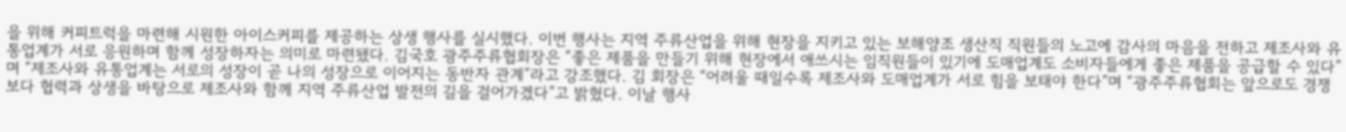을 위해 커피트럭을 마련해 시원한 아이스커피를 제공하는 상생 행사를 실시했다. 이번 행사는 지역 주류산업을 위해 현장을 지키고 있는 보해양조 생산직 직원들의 노고에 감사의 마음을 전하고 제조사와 유통업계가 서로 응원하며 함께 성장하자는 의미로 마련됐다. 김국호 광주주류협회장은 “좋은 제품을 만들기 위해 현장에서 애쓰시는 임직원들이 있기에 도매업계도 소비자들에게 좋은 제품을 공급할 수 있다”며 “제조사와 유통업계는 서로의 성장이 곧 나의 성장으로 이어지는 동반자 관계”라고 강조했다. 김 회장은 “어려울 때일수록 제조사와 도매업계가 서로 힘을 보태야 한다”며 “광주주류협회는 앞으로도 경쟁보다 협력과 상생을 바탕으로 제조사와 함께 지역 주류산업 발전의 길을 걸어가겠다”고 밝혔다. 이날 행사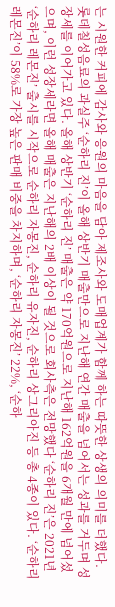는 시원한 커피에 감사와 응원의 마음을 담아 제조사와 도매업계가 함께 하는 따뜻한 상생의 의미를 더했다.
롯데칠성음료의 과실주 ‘순하리 진’이 올해 상반기 매출만으로 지난해 연간 매출을 넘어서는 성과를 거두며 성장세를 이어가고 있다. 올해 상반기 ‘순하리 진’ 매출은 약 170억원으로 지난해 162억원을 6개월 만에 넘어섰으며, 이런 성장세라면 올해 매출은 지난해의 2배 이상이 될 것으로 회사측은 전망했다 ‘순하리 진’은 2021년 ‘순하리 레몬진’ 출시를 시작으로 순하리 자몽진, 순하리 유자진, 순하리 상그리아진 등 총 4종이 있다. ‘순하리 레몬진’이 58%로 가장 높은 판매 비중을 차지하며, ‘순하리 자몽진’ 22%, ‘순하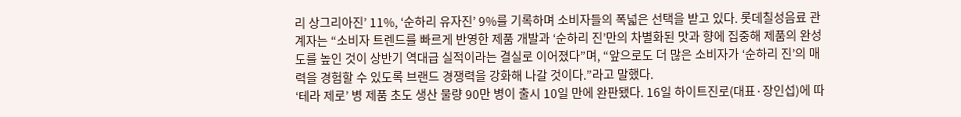리 상그리아진’ 11%, ‘순하리 유자진’ 9%를 기록하며 소비자들의 폭넓은 선택을 받고 있다. 롯데칠성음료 관계자는 “소비자 트렌드를 빠르게 반영한 제품 개발과 ‘순하리 진’만의 차별화된 맛과 향에 집중해 제품의 완성도를 높인 것이 상반기 역대급 실적이라는 결실로 이어졌다”며, “앞으로도 더 많은 소비자가 ‘순하리 진’의 매력을 경험할 수 있도록 브랜드 경쟁력을 강화해 나갈 것이다.”라고 말했다.
‘테라 제로’ 병 제품 초도 생산 물량 90만 병이 출시 10일 만에 완판됐다. 16일 하이트진로(대표·장인섭)에 따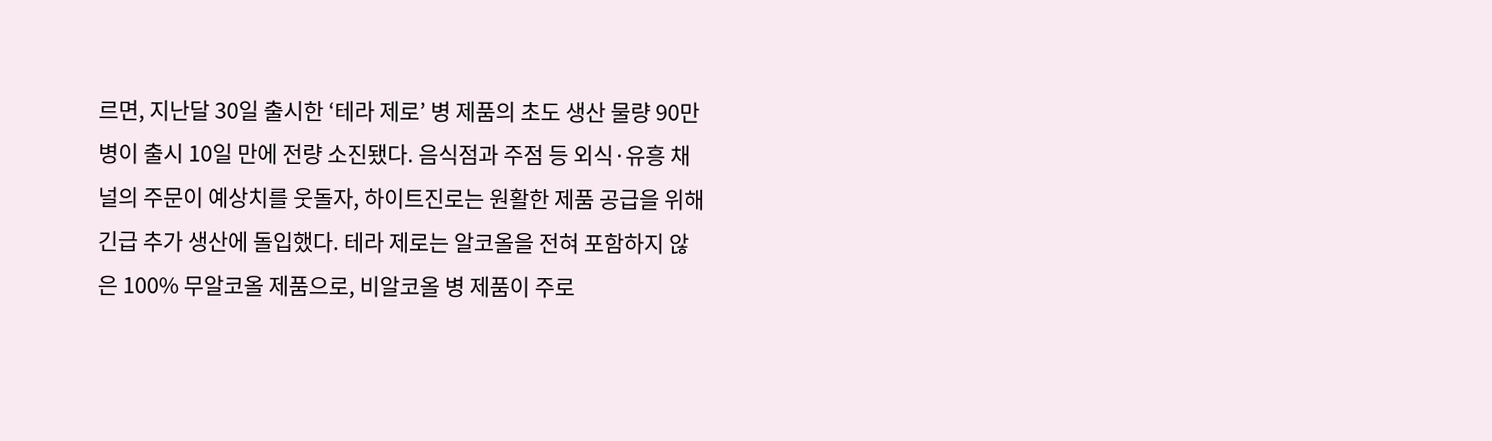르면, 지난달 30일 출시한 ‘테라 제로’ 병 제품의 초도 생산 물량 90만 병이 출시 10일 만에 전량 소진됐다. 음식점과 주점 등 외식·유흥 채널의 주문이 예상치를 웃돌자, 하이트진로는 원활한 제품 공급을 위해 긴급 추가 생산에 돌입했다. 테라 제로는 알코올을 전혀 포함하지 않은 100% 무알코올 제품으로, 비알코올 병 제품이 주로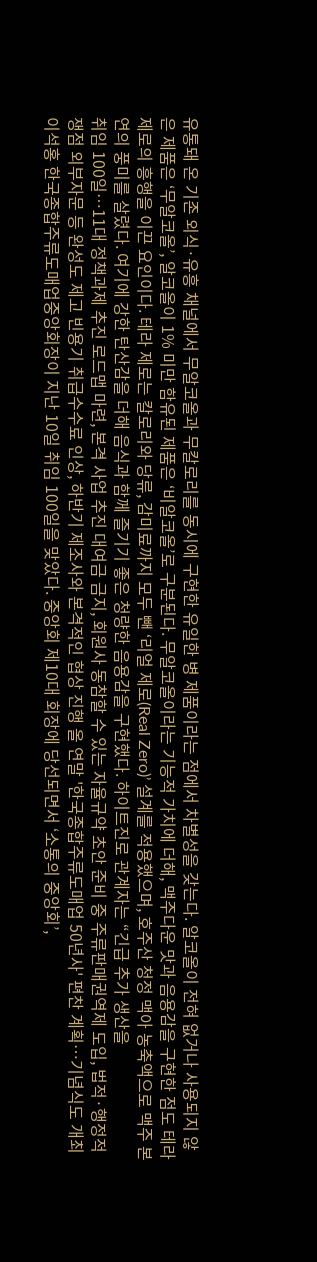유통돼 온 기존 외식·유흥 채널에서 무알코올과 무칼로리를 동시에 구현한 유일한 병 제품이라는 점에서 차별성을 갖는다. 알코올이 전혀 없거나 사용되지 않은 제품은 ‘무알코올’, 알코올이 1% 미만 함유된 제품은 ‘비알코올’로 구분된다. 무알코올이라는 기능적 가치에 더해, 맥주다운 맛과 음용감을 구현한 점도 테라 제로의 흥행을 이끈 요인이다. 테라 제로는 칼로리와 당류, 감미료까지 모두 뺀 ‘리얼 제로(Real Zero)’ 설계를 적용했으며, 호주산 청정 맥아 농축액으로 맥주 본연의 풍미를 살렸다. 여기에 강한 탄산감을 더해 음식과 함께 즐기기 좋은 청량한 음용감을 구현했다. 하이트진로 관계자는 “긴급 추가 생산을
취임 100일…11대 정책과제 추진 로드맵 마련, 본격 사업 추진 대여금 금지, 회원사 동참할 수 있는 자율규약 초안 준비 중 주류판매권역제 도입, 법적·행정적 쟁점 외부자문 등 완성도 제고 빈용기 취급수수료 인상, 하반기 제조사와 본격적인 협상 진행 올 연말 '한국종합주류도매업 50년사' 편찬 계획…기념식도 개최 이석홍 한국종합주류도매업중앙회장이 지난 10일 취임 100일을 맞았다. 중앙회 제10대 회장에 당선되면서 ‘소통의 중앙회’,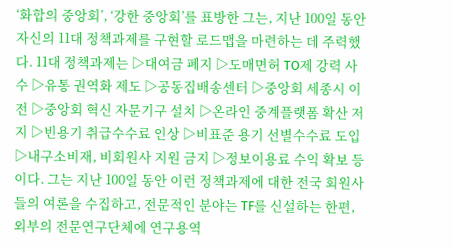‘화합의 중앙회’, ‘강한 중앙회’를 표방한 그는, 지난 100일 동안 자신의 11대 정책과제를 구현할 로드맵을 마련하는 데 주력했다. 11대 정책과제는 ▷대여금 폐지 ▷도매면허 TO제 강력 사수 ▷유통 권역화 제도 ▷공동집배송센터 ▷중앙회 세종시 이전 ▷중앙회 혁신 자문기구 설치 ▷온라인 중계플랫폼 확산 저지 ▷빈용기 취급수수료 인상 ▷비표준 용기 선별수수료 도입 ▷내구소비재, 비회원사 지원 금지 ▷정보이용료 수익 확보 등이다. 그는 지난 100일 동안 이런 정책과제에 대한 전국 회원사들의 여론을 수집하고, 전문적인 분야는 TF를 신설하는 한편, 외부의 전문연구단체에 연구용역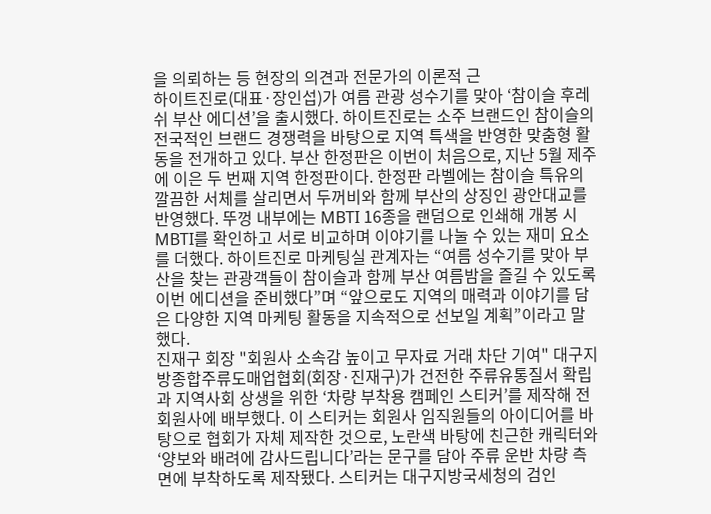을 의뢰하는 등 현장의 의견과 전문가의 이론적 근
하이트진로(대표·장인섭)가 여름 관광 성수기를 맞아 ‘참이슬 후레쉬 부산 에디션’을 출시했다. 하이트진로는 소주 브랜드인 참이슬의 전국적인 브랜드 경쟁력을 바탕으로 지역 특색을 반영한 맞춤형 활동을 전개하고 있다. 부산 한정판은 이번이 처음으로, 지난 5월 제주에 이은 두 번째 지역 한정판이다. 한정판 라벨에는 참이슬 특유의 깔끔한 서체를 살리면서 두꺼비와 함께 부산의 상징인 광안대교를 반영했다. 뚜껑 내부에는 MBTI 16종을 랜덤으로 인쇄해 개봉 시 MBTI를 확인하고 서로 비교하며 이야기를 나눌 수 있는 재미 요소를 더했다. 하이트진로 마케팅실 관계자는 “여름 성수기를 맞아 부산을 찾는 관광객들이 참이슬과 함께 부산 여름밤을 즐길 수 있도록 이번 에디션을 준비했다”며 “앞으로도 지역의 매력과 이야기를 담은 다양한 지역 마케팅 활동을 지속적으로 선보일 계획”이라고 말했다.
진재구 회장 "회원사 소속감 높이고 무자료 거래 차단 기여" 대구지방종합주류도매업협회(회장·진재구)가 건전한 주류유통질서 확립과 지역사회 상생을 위한 ‘차량 부착용 캠페인 스티커’를 제작해 전 회원사에 배부했다. 이 스티커는 회원사 임직원들의 아이디어를 바탕으로 협회가 자체 제작한 것으로, 노란색 바탕에 친근한 캐릭터와 ‘양보와 배려에 감사드립니다’라는 문구를 담아 주류 운반 차량 측면에 부착하도록 제작됐다. 스티커는 대구지방국세청의 검인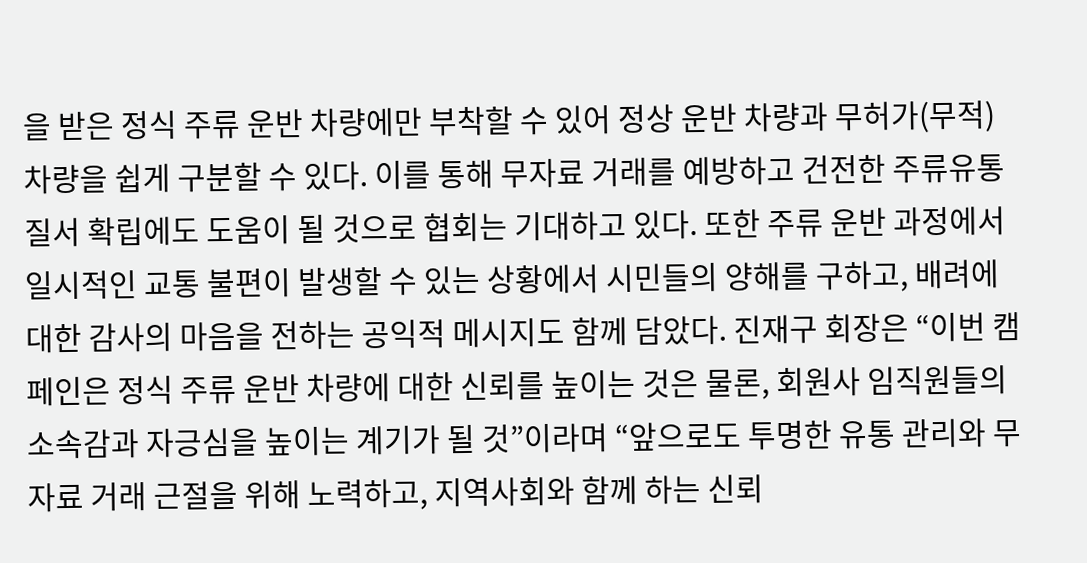을 받은 정식 주류 운반 차량에만 부착할 수 있어 정상 운반 차량과 무허가(무적) 차량을 쉽게 구분할 수 있다. 이를 통해 무자료 거래를 예방하고 건전한 주류유통질서 확립에도 도움이 될 것으로 협회는 기대하고 있다. 또한 주류 운반 과정에서 일시적인 교통 불편이 발생할 수 있는 상황에서 시민들의 양해를 구하고, 배려에 대한 감사의 마음을 전하는 공익적 메시지도 함께 담았다. 진재구 회장은 “이번 캠페인은 정식 주류 운반 차량에 대한 신뢰를 높이는 것은 물론, 회원사 임직원들의 소속감과 자긍심을 높이는 계기가 될 것”이라며 “앞으로도 투명한 유통 관리와 무자료 거래 근절을 위해 노력하고, 지역사회와 함께 하는 신뢰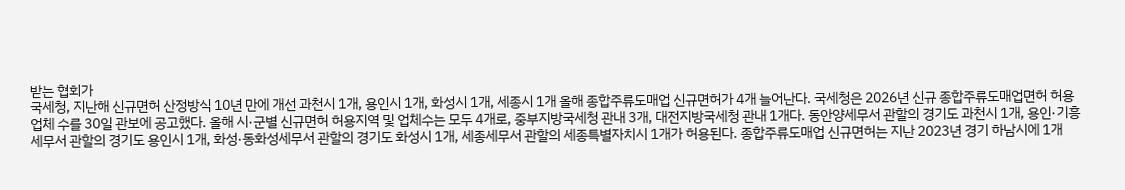받는 협회가
국세청, 지난해 신규면허 산정방식 10년 만에 개선 과천시 1개, 용인시 1개, 화성시 1개, 세종시 1개 올해 종합주류도매업 신규면허가 4개 늘어난다. 국세청은 2026년 신규 종합주류도매업면허 허용 업체 수를 30일 관보에 공고했다. 올해 시·군별 신규면허 허용지역 및 업체수는 모두 4개로, 중부지방국세청 관내 3개, 대전지방국세청 관내 1개다. 동안양세무서 관할의 경기도 과천시 1개, 용인·기흥세무서 관할의 경기도 용인시 1개, 화성·동화성세무서 관할의 경기도 화성시 1개, 세종세무서 관할의 세종특별자치시 1개가 허용된다. 종합주류도매업 신규면허는 지난 2023년 경기 하남시에 1개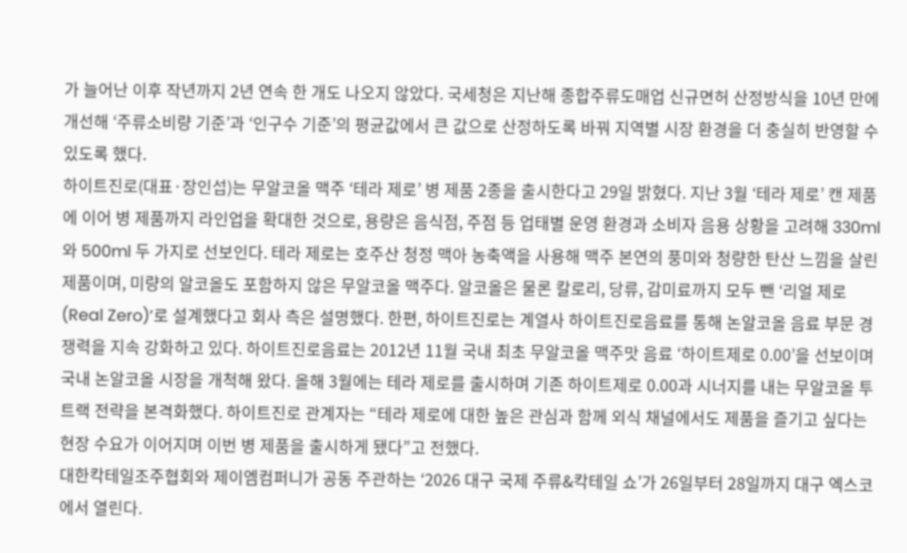가 늘어난 이후 작년까지 2년 연속 한 개도 나오지 않았다. 국세청은 지난해 종합주류도매업 신규면허 산정방식을 10년 만에 개선해 ‘주류소비량 기준’과 ‘인구수 기준’의 평균값에서 큰 값으로 산정하도록 바꿔 지역별 시장 환경을 더 충실히 반영할 수 있도록 했다.
하이트진로(대표·장인섭)는 무알코올 맥주 ‘테라 제로’ 병 제품 2종을 출시한다고 29일 밝혔다. 지난 3월 ‘테라 제로’ 캔 제품에 이어 병 제품까지 라인업을 확대한 것으로, 용량은 음식점, 주점 등 업태별 운영 환경과 소비자 음용 상황을 고려해 330ml와 500ml 두 가지로 선보인다. 테라 제로는 호주산 청정 맥아 농축액을 사용해 맥주 본연의 풍미와 청량한 탄산 느낌을 살린 제품이며, 미량의 알코올도 포함하지 않은 무알코올 맥주다. 알코올은 물론 칼로리, 당류, 감미료까지 모두 뺀 ‘리얼 제로(Real Zero)’로 설계했다고 회사 측은 설명했다. 한편, 하이트진로는 계열사 하이트진로음료를 통해 논알코올 음료 부문 경쟁력을 지속 강화하고 있다. 하이트진로음료는 2012년 11월 국내 최초 무알코올 맥주맛 음료 ‘하이트제로 0.00’을 선보이며 국내 논알코올 시장을 개척해 왔다. 올해 3월에는 테라 제로를 출시하며 기존 하이트제로 0.00과 시너지를 내는 무알코올 투트랙 전략을 본격화했다. 하이트진로 관계자는 “테라 제로에 대한 높은 관심과 함께 외식 채널에서도 제품을 즐기고 싶다는 현장 수요가 이어지며 이번 병 제품을 출시하게 됐다”고 전했다.
대한칵테일조주협회와 제이엠컴퍼니가 공동 주관하는 ‘2026 대구 국제 주류&칵테일 쇼’가 26일부터 28일까지 대구 엑스코에서 열린다.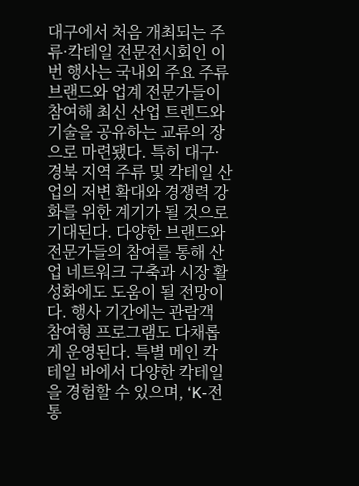대구에서 처음 개최되는 주류·칵테일 전문전시회인 이번 행사는 국내외 주요 주류 브랜드와 업계 전문가들이 참여해 최신 산업 트렌드와 기술을 공유하는 교류의 장으로 마련됐다. 특히 대구·경북 지역 주류 및 칵테일 산업의 저변 확대와 경쟁력 강화를 위한 계기가 될 것으로 기대된다. 다양한 브랜드와 전문가들의 참여를 통해 산업 네트워크 구축과 시장 활성화에도 도움이 될 전망이다. 행사 기간에는 관람객 참여형 프로그램도 다채롭게 운영된다. 특별 메인 칵테일 바에서 다양한 칵테일을 경험할 수 있으며, ‘K-전통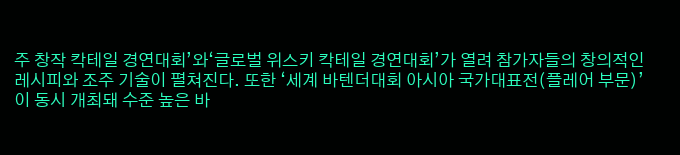주 창작 칵테일 경연대회’와‘글로벌 위스키 칵테일 경연대회’가 열려 참가자들의 창의적인 레시피와 조주 기술이 펼쳐진다. 또한 ‘세계 바텐더대회 아시아 국가대표전(플레어 부문)’이 동시 개최돼 수준 높은 바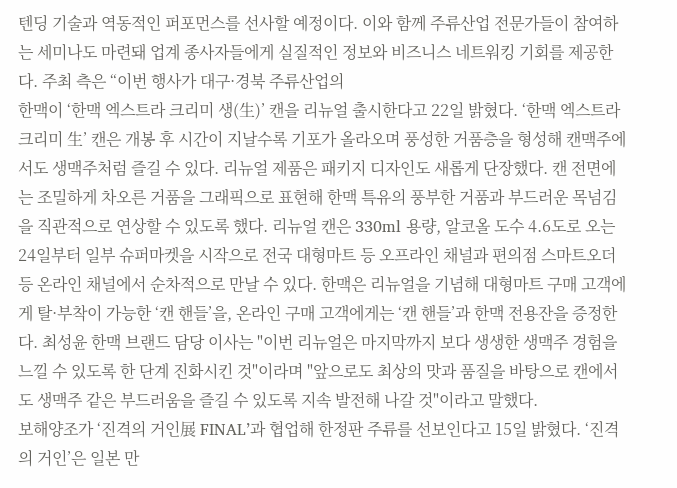텐딩 기술과 역동적인 퍼포먼스를 선사할 예정이다. 이와 함께 주류산업 전문가들이 참여하는 세미나도 마련돼 업계 종사자들에게 실질적인 정보와 비즈니스 네트워킹 기회를 제공한다. 주최 측은 “이번 행사가 대구·경북 주류산업의
한맥이 ‘한맥 엑스트라 크리미 생(生)’ 캔을 리뉴얼 출시한다고 22일 밝혔다. ‘한맥 엑스트라 크리미 生’ 캔은 개봉 후 시간이 지날수록 기포가 올라오며 풍성한 거품층을 형성해 캔맥주에서도 생맥주처럼 즐길 수 있다. 리뉴얼 제품은 패키지 디자인도 새롭게 단장했다. 캔 전면에는 조밀하게 차오른 거품을 그래픽으로 표현해 한맥 특유의 풍부한 거품과 부드러운 목넘김을 직관적으로 연상할 수 있도록 했다. 리뉴얼 캔은 330ml 용량, 알코올 도수 4.6도로 오는 24일부터 일부 슈퍼마켓을 시작으로 전국 대형마트 등 오프라인 채널과 편의점 스마트오더 등 온라인 채널에서 순차적으로 만날 수 있다. 한맥은 리뉴얼을 기념해 대형마트 구매 고객에게 탈·부착이 가능한 ‘캔 핸들’을, 온라인 구매 고객에게는 ‘캔 핸들’과 한맥 전용잔을 증정한다. 최성윤 한맥 브랜드 담당 이사는 "이번 리뉴얼은 마지막까지 보다 생생한 생맥주 경험을 느낄 수 있도록 한 단계 진화시킨 것"이라며 "앞으로도 최상의 맛과 품질을 바탕으로 캔에서도 생맥주 같은 부드러움을 즐길 수 있도록 지속 발전해 나갈 것"이라고 말했다.
보해양조가 ‘진격의 거인展 FINAL’과 협업해 한정판 주류를 선보인다고 15일 밝혔다. ‘진격의 거인’은 일본 만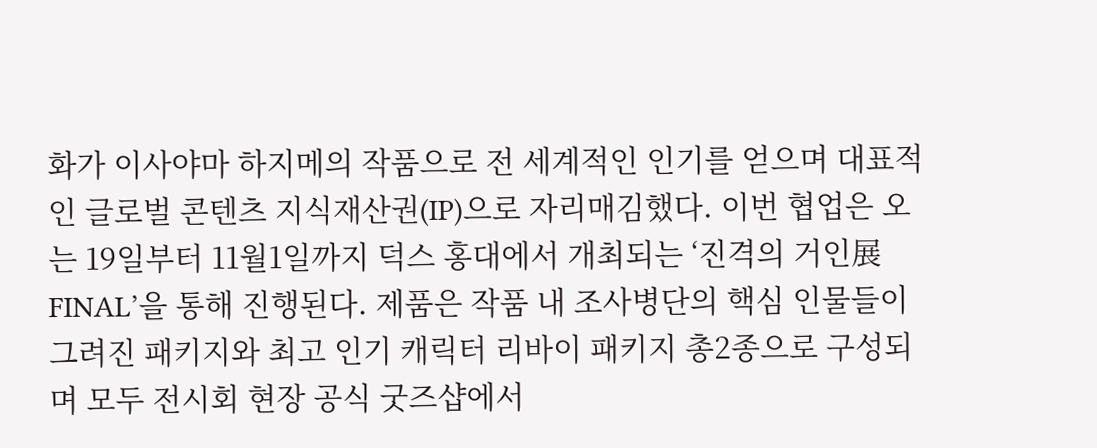화가 이사야마 하지메의 작품으로 전 세계적인 인기를 얻으며 대표적인 글로벌 콘텐츠 지식재산권(IP)으로 자리매김했다. 이번 협업은 오는 19일부터 11월1일까지 덕스 홍대에서 개최되는 ‘진격의 거인展 FINAL’을 통해 진행된다. 제품은 작품 내 조사병단의 핵심 인물들이 그려진 패키지와 최고 인기 캐릭터 리바이 패키지 총2종으로 구성되며 모두 전시회 현장 공식 굿즈샵에서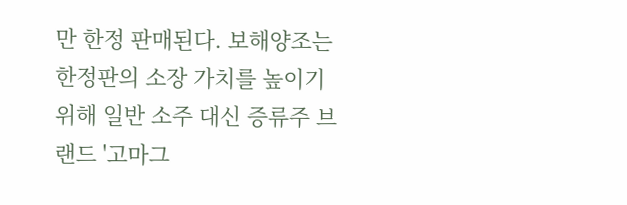만 한정 판매된다. 보해양조는 한정판의 소장 가치를 높이기 위해 일반 소주 대신 증류주 브랜드 '고마그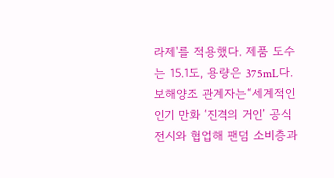라제'를 적용했다. 제품 도수는 15.1도, 용량은 375mL다. 보해양조 관계자는“세계적인 인기 만화 ‘진격의 거인’ 공식 전시와 협업해 팬덤 소비층과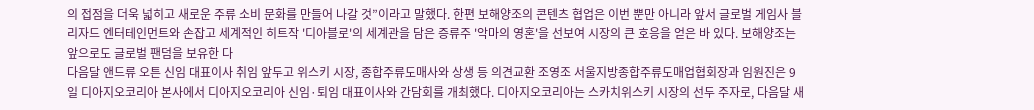의 접점을 더욱 넓히고 새로운 주류 소비 문화를 만들어 나갈 것”이라고 말했다. 한편 보해양조의 콘텐츠 협업은 이번 뿐만 아니라 앞서 글로벌 게임사 블리자드 엔터테인먼트와 손잡고 세계적인 히트작 '디아블로'의 세계관을 담은 증류주 '악마의 영혼'을 선보여 시장의 큰 호응을 얻은 바 있다. 보해양조는 앞으로도 글로벌 팬덤을 보유한 다
다음달 앤드류 오튼 신임 대표이사 취임 앞두고 위스키 시장, 종합주류도매사와 상생 등 의견교환 조영조 서울지방종합주류도매업협회장과 임원진은 9일 디아지오코리아 본사에서 디아지오코리아 신임·퇴임 대표이사와 간담회를 개최했다. 디아지오코리아는 스카치위스키 시장의 선두 주자로, 다음달 새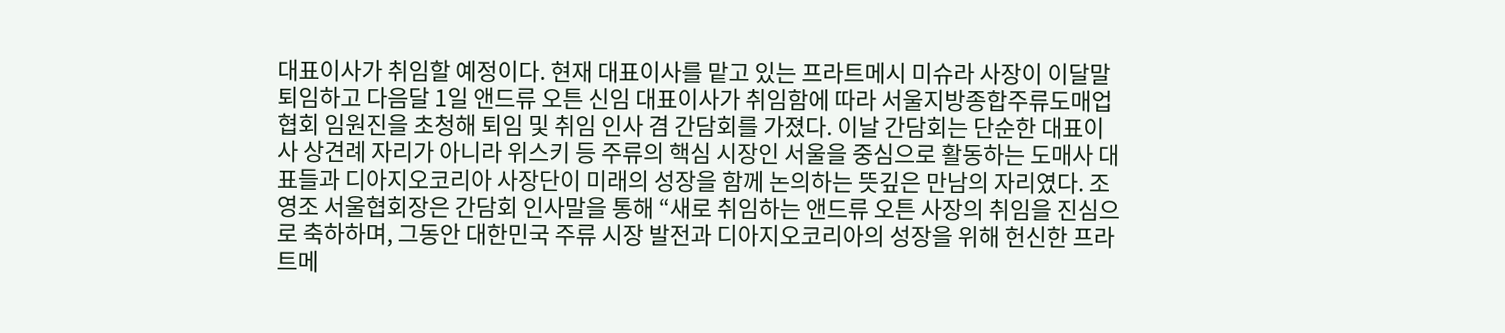대표이사가 취임할 예정이다. 현재 대표이사를 맡고 있는 프라트메시 미슈라 사장이 이달말 퇴임하고 다음달 1일 앤드류 오튼 신임 대표이사가 취임함에 따라 서울지방종합주류도매업협회 임원진을 초청해 퇴임 및 취임 인사 겸 간담회를 가졌다. 이날 간담회는 단순한 대표이사 상견례 자리가 아니라 위스키 등 주류의 핵심 시장인 서울을 중심으로 활동하는 도매사 대표들과 디아지오코리아 사장단이 미래의 성장을 함께 논의하는 뜻깊은 만남의 자리였다. 조영조 서울협회장은 간담회 인사말을 통해 “새로 취임하는 앤드류 오튼 사장의 취임을 진심으로 축하하며, 그동안 대한민국 주류 시장 발전과 디아지오코리아의 성장을 위해 헌신한 프라트메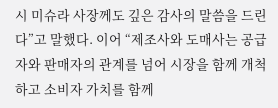시 미슈라 사장께도 깊은 감사의 말씀을 드린다”고 말했다. 이어 “제조사와 도매사는 공급자와 판매자의 관계를 넘어 시장을 함께 개척하고 소비자 가치를 함께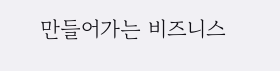만들어가는 비즈니스